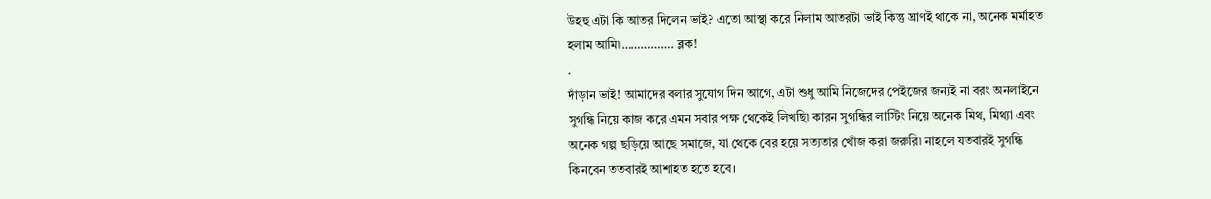উহহু এটা কি আতর দিলেন ভাই? এতো আস্থা করে নিলাম আতরটা ভাই কিন্তু ঘ্রাণই থাকে না, অনেক মর্মাহত হলাম আমি৷……………. ব্লক!
.
দাঁড়ান ভাই! আমাদের বলার সুযোগ দিন আগে, এটা শুধু আমি নিজেদের পেইজের জন্যই না বরং অনলাইনে সুগন্ধি নিয়ে কাজ করে এমন সবার পক্ষ থেকেই লিখছি৷ কারন সুগন্ধির লাস্টিং নিয়ে অনেক মিথ, মিথ্যা এবং অনেক গল্প ছড়িয়ে আছে সমাজে, যা থেকে বের হয়ে সত্যতার খোঁজ করা জরুরি৷ নাহলে যতবারই সুগন্ধি কিনবেন ততবারই আশাহত হতে হবে।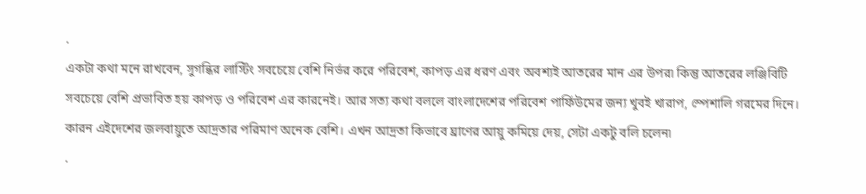.
একটা কথা মনে রাখবেন, সুগন্ধির লাস্টিং সবচেয়ে বেশি নির্ভর করে পরিবেশ, কাপড় এর ধরণ এবং অবশ্যই আতরের মান এর উপর৷ কিন্তু আতরের লঞ্জিবিটি সবচেয়ে বেশি প্রভাবিত হয় কাপড় ও পরিবেশ এর কারনেই। আর সত্য কথা বললে বাংলাদেশের পরিবেশ পার্ফিউমের জন্য খুবই খারাপ, স্পেশালি গরমের দিনে। কারন এইদেশের জলবায়ুতে আদ্রতার পরিমাণ অনেক বেশি। এখন আদ্রতা কিভাবে ঘ্রাণের আয়ু কমিয়ে দেয়, সেটা একটু বলি চলেন৷
.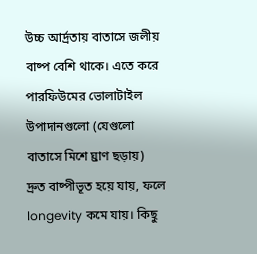উচ্চ আর্দ্রতায় বাতাসে জলীয় বাষ্প বেশি থাকে। এতে করে পারফিউমের ভোলাটাইল উপাদানগুলো (যেগুলো বাতাসে মিশে ঘ্রাণ ছড়ায়) দ্রুত বাষ্পীভূত হয়ে যায়, ফলে longevity কমে যায়। কিছু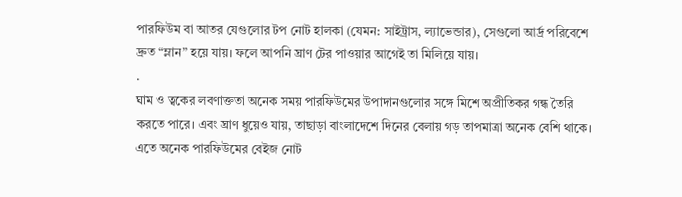পারফিউম বা আতর যেগুলোর টপ নোট হালকা (যেমন: সাইট্রাস, ল্যাভেন্ডার), সেগুলো আর্দ্র পরিবেশে দ্রুত “ম্লান” হয়ে যায়। ফলে আপনি ঘ্রাণ টের পাওয়ার আগেই তা মিলিয়ে যায়।
.
ঘাম ও ত্বকের লবণাক্ততা অনেক সময় পারফিউমের উপাদানগুলোর সঙ্গে মিশে অপ্রীতিকর গন্ধ তৈরি করতে পারে। এবং ঘ্রাণ ধুয়েও যায়, তাছাড়া বাংলাদেশে দিনের বেলায় গড় তাপমাত্রা অনেক বেশি থাকে। এতে অনেক পারফিউমের বেইজ নোট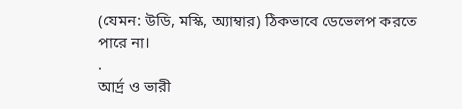(যেমন: উডি, মস্কি, অ্যাম্বার) ঠিকভাবে ডেভেলপ করতে পারে না।
.
আর্দ্র ও ভারী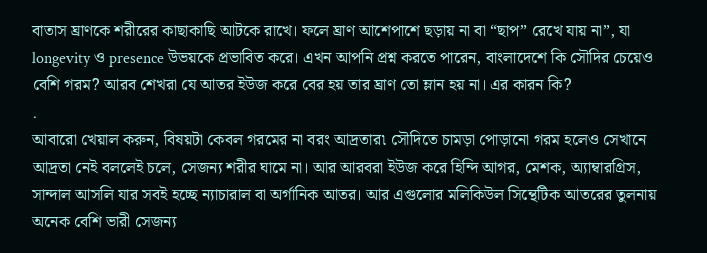বাতাস ঘ্রাণকে শরীরের কাছাকাছি আটকে রাখে। ফলে ঘ্রাণ আশেপাশে ছড়ায় না বা “ছাপ” রেখে যায় না”, যা longevity ও presence উভয়কে প্রভাবিত করে। এখন আপনি প্রশ্ন করতে পারেন, বাংলাদেশে কি সৌদির চেয়েও বেশি গরম? আরব শেখরা যে আতর ইউজ করে বের হয় তার ঘ্রাণ তো ম্লান হয় না। এর কারন কি?
.
আবারো খেয়াল করুন, বিষয়টা কেবল গরমের না বরং আদ্রতার৷ সৌদিতে চামড়া পোড়ানো গরম হলেও সেখানে আদ্রতা নেই বললেই চলে, সেজন্য শরীর ঘামে না। আর আরবরা ইউজ করে হিন্দি আগর, মেশক, অ্যাম্বারগ্রিস, সান্দাল আসলি যার সবই হচ্ছে ন্যাচারাল বা অর্গানিক আতর। আর এগুলোর মলিকিউল সিন্থেটিক আতরের তুলনায় অনেক বেশি ভারী সেজন্য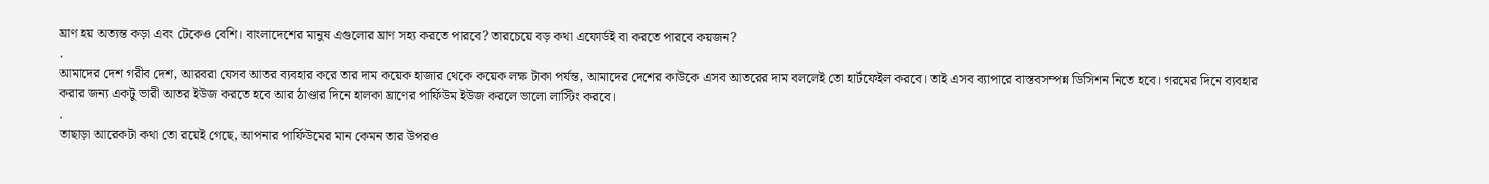ঘ্রাণ হয় অত্যন্ত কড়া এবং টেকেও বেশি। বাংলাদেশের মানুষ এগুলোর ঘ্রাণ সহ্য করতে পারবে? তারচেয়ে বড় কথা এফোর্ডই বা করতে পারবে কয়জন?
.
আমাদের দেশ গরীব দেশ, আরবরা যেসব আতর ব্যবহার করে তার দাম কয়েক হাজার থেকে কয়েক লক্ষ টাকা পর্যন্ত, আমাদের দেশের কাউকে এসব আতরের দাম বললেই তো হার্টফেইল করবে। তাই এসব ব্যাপারে বাস্তবসম্পন্ন ডিসিশন নিতে হবে। গরমের দিনে ব্যবহার করার জন্য একটু ভারী আতর ইউজ করতে হবে আর ঠাণ্ডার দিনে হালকা ঘ্রাণের পার্ফিউম ইউজ করলে ভালো লাস্টিং করবে।
.
তাছাড়া আরেকটা কথা তো রয়েই গেছে, আপনার পার্ফিউমের মান কেমন তার উপরও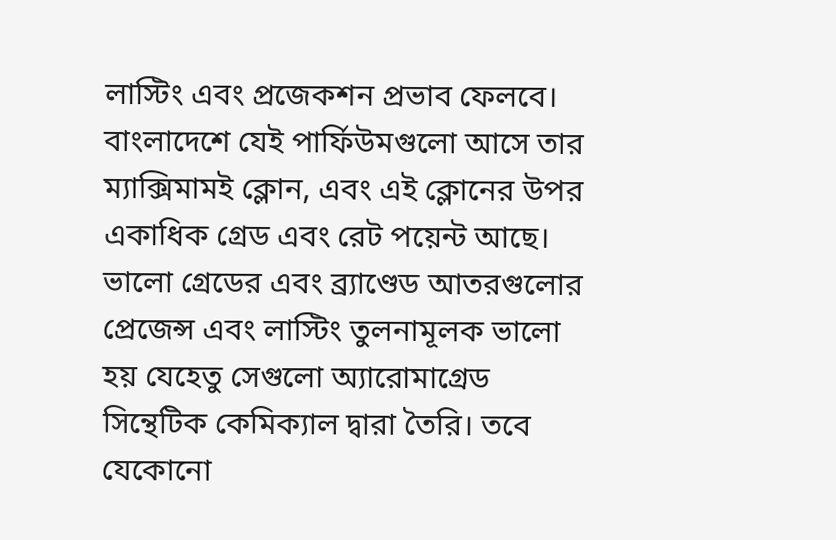লাস্টিং এবং প্রজেকশন প্রভাব ফেলবে। বাংলাদেশে যেই পার্ফিউমগুলো আসে তার ম্যাক্সিমামই ক্লোন, এবং এই ক্লোনের উপর একাধিক গ্রেড এবং রেট পয়েন্ট আছে। ভালো গ্রেডের এবং ব্র্যাণ্ডেড আতরগুলোর প্রেজেন্স এবং লাস্টিং তুলনামূলক ভালো হয় যেহেতু সেগুলো অ্যারোমাগ্রেড সিন্থেটিক কেমিক্যাল দ্বারা তৈরি। তবে যেকোনো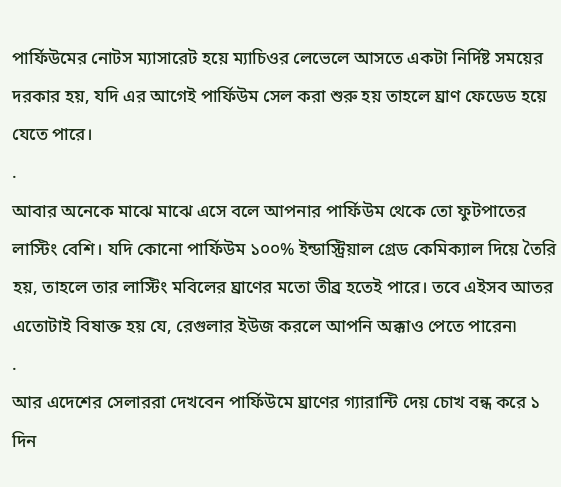পার্ফিউমের নোটস ম্যাসারেট হয়ে ম্যাচিওর লেভেলে আসতে একটা নির্দিষ্ট সময়ের দরকার হয়, যদি এর আগেই পার্ফিউম সেল করা শুরু হয় তাহলে ঘ্রাণ ফেডেড হয়ে যেতে পারে।
.
আবার অনেকে মাঝে মাঝে এসে বলে আপনার পার্ফিউম থেকে তো ফুটপাতের লাস্টিং বেশি। যদি কোনো পার্ফিউম ১০০% ইন্ডাস্ট্রিয়াল গ্রেড কেমিক্যাল দিয়ে তৈরি হয়, তাহলে তার লাস্টিং মবিলের ঘ্রাণের মতো তীব্র হতেই পারে। তবে এইসব আতর এতোটাই বিষাক্ত হয় যে, রেগুলার ইউজ করলে আপনি অক্কাও পেতে পারেন৷
.
আর এদেশের সেলাররা দেখবেন পার্ফিউমে ঘ্রাণের গ্যারান্টি দেয় চোখ বন্ধ করে ১ দিন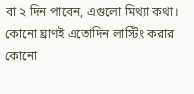বা ২ দিন পাবেন, এগুলো মিথ্যা কথা। কোনো ঘ্রাণই এতোদিন লাস্টিং করার কোনো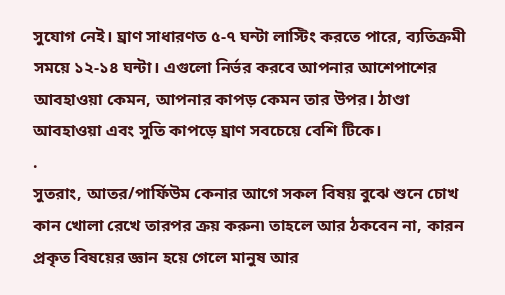সুযোগ নেই। ঘ্রাণ সাধারণত ৫-৭ ঘন্টা লাস্টিং করতে পারে, ব্যতিক্রমী সময়ে ১২-১৪ ঘন্টা। এগুলো নির্ভর করবে আপনার আশেপাশের আবহাওয়া কেমন, আপনার কাপড় কেমন তার উপর। ঠাণ্ডা আবহাওয়া এবং সুতি কাপড়ে ঘ্রাণ সবচেয়ে বেশি টিকে।
.
সুতরাং, আতর/পার্ফিউম কেনার আগে সকল বিষয় বুঝে শুনে চোখ কান খোলা রেখে তারপর ক্রয় করুন৷ তাহলে আর ঠকবেন না, কারন প্রকৃত বিষয়ের জ্ঞান হয়ে গেলে মানুষ আর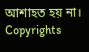আশাহত হয় না।
Copyrights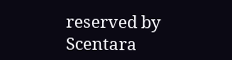reserved by
Scentara